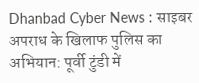Dhanbad Cyber News : साइबर अपराध के खिलाफ पुलिस का अभियान: पूर्वी टुंडी में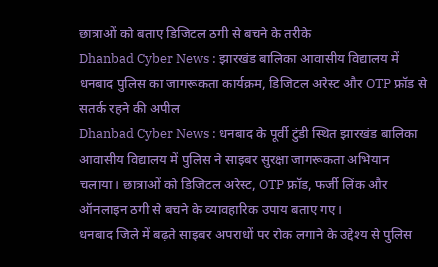छात्राओं को बताए डिजिटल ठगी से बचने के तरीके
Dhanbad Cyber News : झारखंड बालिका आवासीय विद्यालय में धनबाद पुलिस का जागरूकता कार्यक्रम, डिजिटल अरेस्ट और OTP फ्रॉड से सतर्क रहने की अपील
Dhanbad Cyber News : धनबाद के पूर्वी टुंडी स्थित झारखंड बालिका आवासीय विद्यालय में पुलिस ने साइबर सुरक्षा जागरूकता अभियान चलाया। छात्राओं को डिजिटल अरेस्ट, OTP फ्रॉड, फर्जी लिंक और ऑनलाइन ठगी से बचने के व्यावहारिक उपाय बताए गए।
धनबाद जिले में बढ़ते साइबर अपराधों पर रोक लगाने के उद्देश्य से पुलिस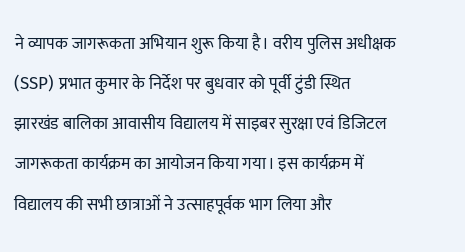ने व्यापक जागरूकता अभियान शुरू किया है। वरीय पुलिस अधीक्षक (SSP) प्रभात कुमार के निर्देश पर बुधवार को पूर्वी टुंडी स्थित झारखंड बालिका आवासीय विद्यालय में साइबर सुरक्षा एवं डिजिटल जागरूकता कार्यक्रम का आयोजन किया गया। इस कार्यक्रम में विद्यालय की सभी छात्राओं ने उत्साहपूर्वक भाग लिया और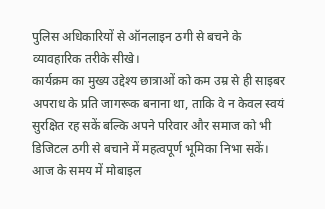पुलिस अधिकारियों से ऑनलाइन ठगी से बचने के व्यावहारिक तरीके सीखे।
कार्यक्रम का मुख्य उद्देश्य छात्राओं को कम उम्र से ही साइबर अपराध के प्रति जागरूक बनाना था, ताकि वे न केवल स्वयं सुरक्षित रह सकें बल्कि अपने परिवार और समाज को भी डिजिटल ठगी से बचाने में महत्वपूर्ण भूमिका निभा सकें।
आज के समय में मोबाइल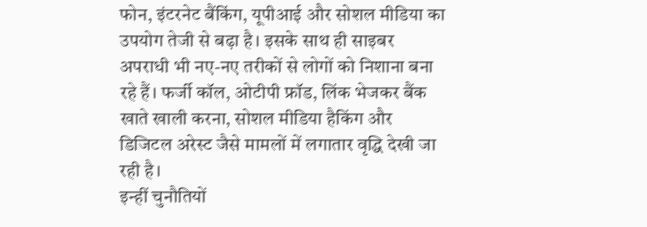फोन, इंटरनेट बैंकिंग, यूपीआई और सोशल मीडिया का उपयोग तेजी से बढ़ा है। इसके साथ ही साइबर अपराधी भी नए-नए तरीकों से लोगों को निशाना बना रहे हैं। फर्जी कॉल, ओटीपी फ्रॉड, लिंक भेजकर बैंक खाते खाली करना, सोशल मीडिया हैकिंग और डिजिटल अरेस्ट जैसे मामलों में लगातार वृद्धि देखी जा रही है।
इन्हीं चुनौतियों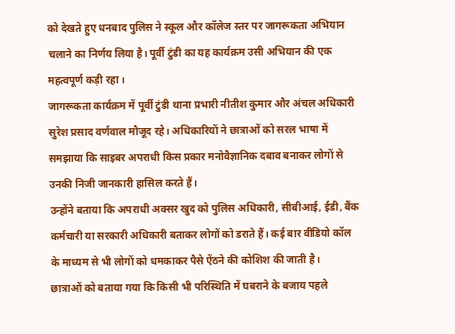को देखते हुए धनबाद पुलिस ने स्कूल और कॉलेज स्तर पर जागरूकता अभियान चलाने का निर्णय लिया है। पूर्वी टुंडी का यह कार्यक्रम उसी अभियान की एक महत्वपूर्ण कड़ी रहा।
जागरूकता कार्यक्रम में पूर्वी टुंडी थाना प्रभारी नीतीश कुमार और अंचल अधिकारी सुरेश प्रसाद वर्णवाल मौजूद रहे। अधिकारियों ने छात्राओं को सरल भाषा में समझाया कि साइबर अपराधी किस प्रकार मनोवैज्ञानिक दबाव बनाकर लोगों से उनकी निजी जानकारी हासिल करते हैं।
उन्होंने बताया कि अपराधी अक्सर खुद को पुलिस अधिकारी, सीबीआई, ईडी, बैंक कर्मचारी या सरकारी अधिकारी बताकर लोगों को डराते हैं। कई बार वीडियो कॉल के माध्यम से भी लोगों को धमकाकर पैसे ऐंठने की कोशिश की जाती है।
छात्राओं को बताया गया कि किसी भी परिस्थिति में घबराने के बजाय पहले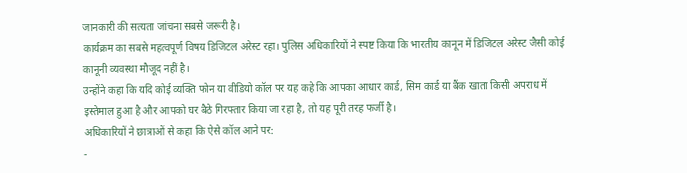जानकारी की सत्यता जांचना सबसे जरूरी है।
कार्यक्रम का सबसे महत्वपूर्ण विषय डिजिटल अरेस्ट रहा। पुलिस अधिकारियों ने स्पष्ट किया कि भारतीय कानून में डिजिटल अरेस्ट जैसी कोई कानूनी व्यवस्था मौजूद नहीं है।
उन्होंने कहा कि यदि कोई व्यक्ति फोन या वीडियो कॉल पर यह कहे कि आपका आधार कार्ड, सिम कार्ड या बैंक खाता किसी अपराध में इस्तेमाल हुआ है और आपको घर बैठे गिरफ्तार किया जा रहा है, तो यह पूरी तरह फर्जी है।
अधिकारियों ने छात्राओं से कहा कि ऐसे कॉल आने पर:
-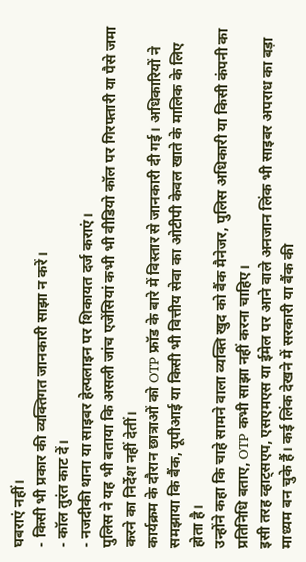घबराएं नहीं।
- किसी भी प्रकार की व्यक्तिगत जानकारी साझा न करें।
- कॉल तुरंत काट दें।
- नजदीकी थाना या साइबर हेल्पलाइन पर शिकायत दर्ज कराएं।
पुलिस ने यह भी बताया कि असली जांच एजेंसियां कभी भी वीडियो कॉल पर गिरफ्तारी या पैसे जमा करने का निर्देश नहीं देतीं।
कार्यक्रम के दौरान छात्राओं को OTP फ्रॉड के बारे में विस्तार से जानकारी दी गई। अधिकारियों ने समझाया कि बैंक, यूपीआई या किसी भी वित्तीय सेवा का ओटीपी केवल खाते के मालिक के लिए होता है।
उन्होंने कहा कि चाहे सामने वाला व्यक्ति खुद को बैंक मैनेजर, पुलिस अधिकारी या किसी कंपनी का प्रतिनिधि बताए, OTP कभी साझा नहीं करना चाहिए।
इसी तरह व्हाट्सएप, एसएमएस या ईमेल पर आने वाले अनजान लिंक भी साइबर अपराध का बड़ा माध्यम बन चुके हैं। कई लिंक देखने में सरकारी या बैंक की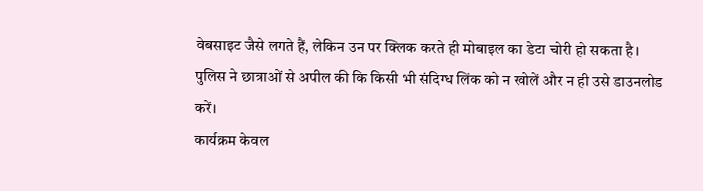वेबसाइट जैसे लगते हैं, लेकिन उन पर क्लिक करते ही मोबाइल का डेटा चोरी हो सकता है।
पुलिस ने छात्राओं से अपील की कि किसी भी संदिग्ध लिंक को न खोलें और न ही उसे डाउनलोड करें।
कार्यक्रम केवल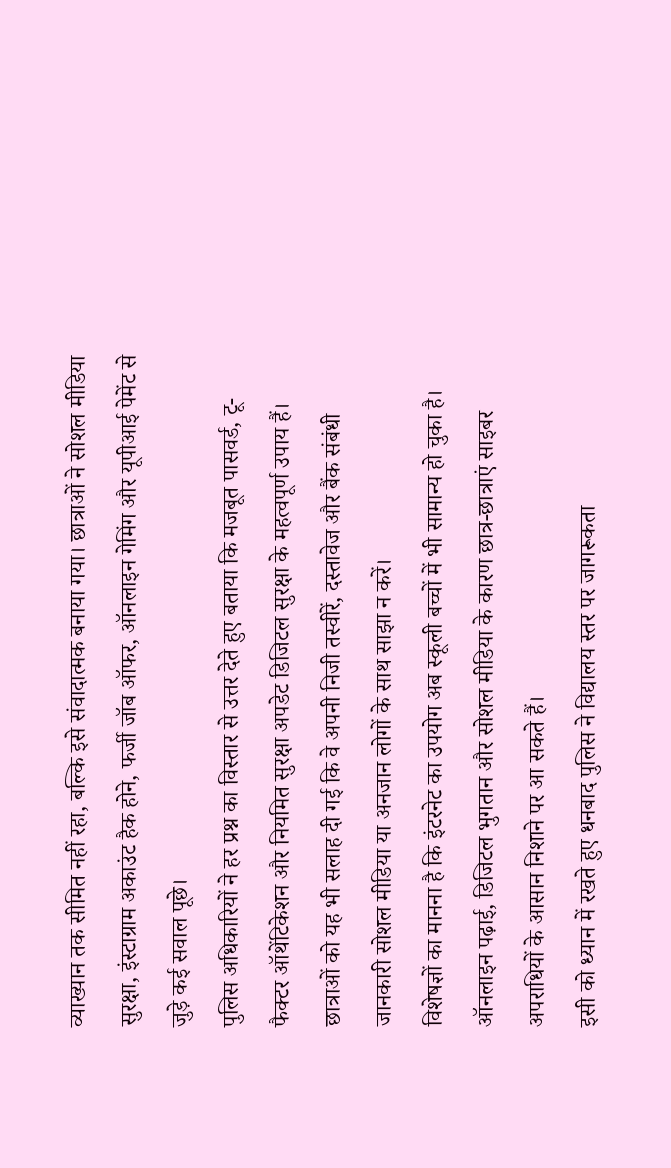व्याख्यान तक सीमित नहीं रहा, बल्कि इसे संवादात्मक बनाया गया। छात्राओं ने सोशल मीडिया सुरक्षा, इंस्टाग्राम अकाउंट हैक होने, फर्जी जॉब ऑफर, ऑनलाइन गेमिंग और यूपीआई पेमेंट से जुड़े कई सवाल पूछे।
पुलिस अधिकारियों ने हर प्रश्न का विस्तार से उत्तर देते हुए बताया कि मजबूत पासवर्ड, टू-फैक्टर ऑथेंटिकेशन और नियमित सुरक्षा अपडेट डिजिटल सुरक्षा के महत्वपूर्ण उपाय हैं।
छात्राओं को यह भी सलाह दी गई कि वे अपनी निजी तस्वीरें, दस्तावेज और बैंक संबंधी जानकारी सोशल मीडिया या अनजान लोगों के साथ साझा न करें।
विशेषज्ञों का मानना है कि इंटरनेट का उपयोग अब स्कूली बच्चों में भी सामान्य हो चुका है। ऑनलाइन पढ़ाई, डिजिटल भुगतान और सोशल मीडिया के कारण छात्र-छात्राएं साइबर अपराधियों के आसान निशाने पर आ सकते हैं।
इसी को ध्यान में रखते हुए धनबाद पुलिस ने विद्यालय स्तर पर जागरूकता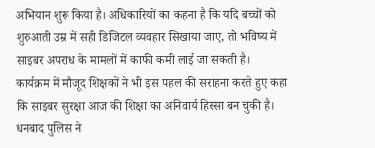अभियान शुरू किया है। अधिकारियों का कहना है कि यदि बच्चों को शुरुआती उम्र में सही डिजिटल व्यवहार सिखाया जाए, तो भविष्य में साइबर अपराध के मामलों में काफी कमी लाई जा सकती है।
कार्यक्रम में मौजूद शिक्षकों ने भी इस पहल की सराहना करते हुए कहा कि साइबर सुरक्षा आज की शिक्षा का अनिवार्य हिस्सा बन चुकी है।
धनबाद पुलिस ने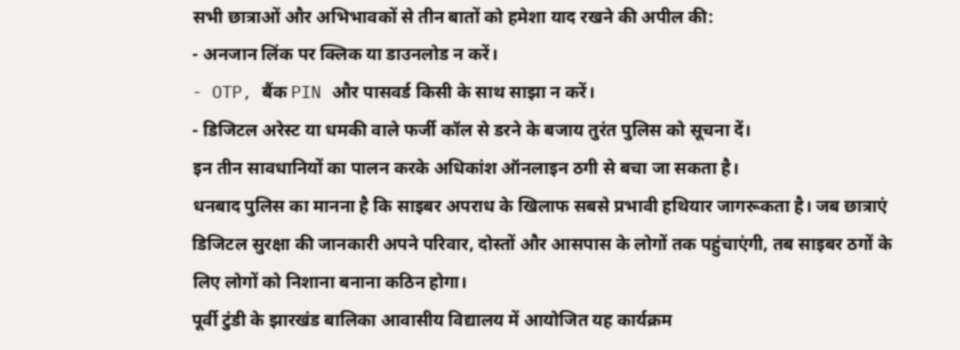सभी छात्राओं और अभिभावकों से तीन बातों को हमेशा याद रखने की अपील की:
- अनजान लिंक पर क्लिक या डाउनलोड न करें।
- OTP, बैंक PIN और पासवर्ड किसी के साथ साझा न करें।
- डिजिटल अरेस्ट या धमकी वाले फर्जी कॉल से डरने के बजाय तुरंत पुलिस को सूचना दें।
इन तीन सावधानियों का पालन करके अधिकांश ऑनलाइन ठगी से बचा जा सकता है।
धनबाद पुलिस का मानना है कि साइबर अपराध के खिलाफ सबसे प्रभावी हथियार जागरूकता है। जब छात्राएं डिजिटल सुरक्षा की जानकारी अपने परिवार, दोस्तों और आसपास के लोगों तक पहुंचाएंगी, तब साइबर ठगों के लिए लोगों को निशाना बनाना कठिन होगा।
पूर्वी टुंडी के झारखंड बालिका आवासीय विद्यालय में आयोजित यह कार्यक्रम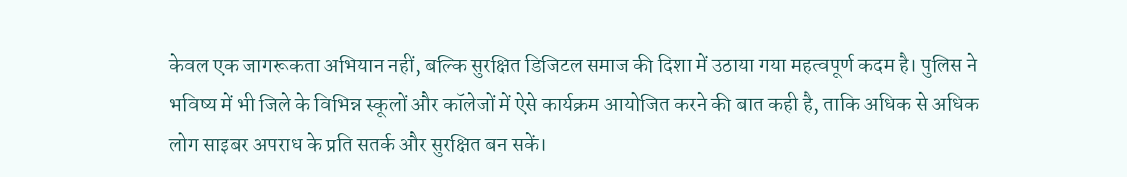केवल एक जागरूकता अभियान नहीं, बल्कि सुरक्षित डिजिटल समाज की दिशा में उठाया गया महत्वपूर्ण कदम है। पुलिस ने भविष्य में भी जिले के विभिन्न स्कूलों और कॉलेजों में ऐसे कार्यक्रम आयोजित करने की बात कही है, ताकि अधिक से अधिक लोग साइबर अपराध के प्रति सतर्क और सुरक्षित बन सकें।